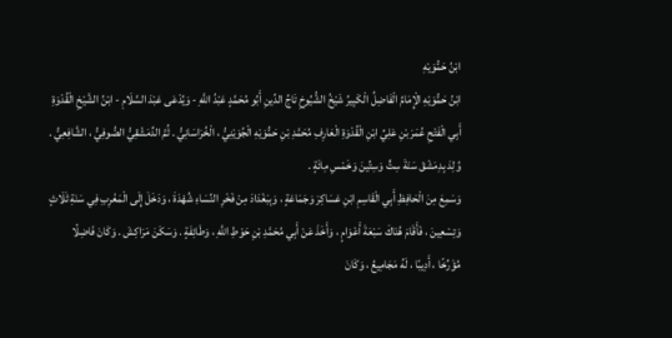ابْنُ حَمُّوَيْهِ
ابْنُ حَمُّوَيْهِ الْإِمَامُ الْفَاضِلُ الْكَبِيرُ شَيْخُ الشُّيُوخِ تَاجُ الدِّينِ أَبُو مُحَمَّدٍ عَبْدُ اللَّهِ - وَيُدْعَى عَبْدَ السَّلَامِ - ابْنُ الشَّيْخِ الْقُدْوَةِ أَبِي الْفَتْحِ عُمَرَ بْنِ عَلِيِّ ابْنِ الْقُدْوَةِ الْعَارِفِ مُحَمَّدِ بْنِ حَمُّوَيْهِ الْجُوَيْنِيُّ ، الْخُرَاسَانِيُّ . ثُمَّ الدِّمَشْقِيُّ الصُّوفِيُّ ، الشَّافِعِيُّ . وُلِدَ بِدِمَشْقَ سَنَةَ سِتٍّ وَسِتِّينَ وَخَمْسِ مِائَةٍ .
وَسَمِعَ مِنَ الْحَافِظِ أَبِي الْقَاسِمِ ابْنِ عَسَاكِرَ وَجَمَاعَةٍ ، وَبِبَغْدَادَ مِنْ فَخْرِ النِّسَاءِ شُهْدَةَ ، وَدَخَلَ إِلَى الْمَغْرِبِ فِي سَنَةِ ثَلَاثٍ وَتِسْعِينَ ، فَأَقَامَ هُنَاكَ سَبْعَةَ أَعْوَامٍ ، وَأَخَذَ عَنْ أَبِي مُحَمَّدِ بْنِ حَوْطِ اللَّهِ ، وَطَائِفَةٍ . وَسَكَنَ مَرَاكِشَ . وَكَانَ فَاضِلًا مُؤَرِّخًا ، أَدِيبًا ، لَهُ مَجَامِيعُ ، وَكَانَ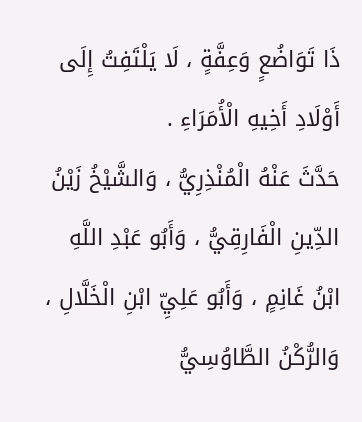ذَا تَوَاضُعٍ وَعِفَّةٍ ، لَا يَلْتَفِتُ إِلَى أَوْلَادِ أَخِيهِ الْأُمَرَاءِ .
حَدَّثَ عَنْهُ الْمُنْذِرِيُّ ، وَالشَّيْخُ زَيْنُ الدِّينِ الْفَارِقِيُّ ، وَأَبُو عَبْدِ اللَّهِ ابْنُ غَانِمٍ ، وَأَبُو عَلِيِّ ابْنِ الْخَلَّالِ ، وَالرُّكْنُ الطَّاوُسِيُّ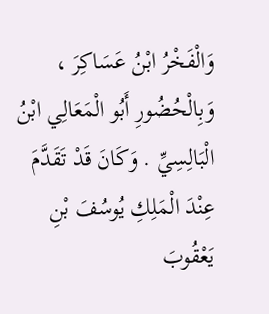وَالْفَخْرُ ابْنُ عَسَاكِرَ ، وَبِالْحُضُورِ أَبُو الْمَعَالِي ابْنُ الْبَالِسِيِّ . وَكَانَ قَدْ تَقَدَّمَ عِنْدَ الْمَلِكِ يُوسُفَ بْنِ يَعْقُوبَ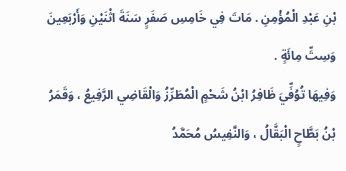بْنِ عَبْدِ الْمُؤْمِنِ . مَاتَ فِي خَامِسِ صَفَرٍ سَنَةَ اثْنَيْنِ وَأَرْبَعِينَ وَسِتِّ مِائَةٍ .
وَفِيهَا تُوُفِّيَ ظَافِرُ ابْنُ شَحْمٍ الْمُطَرِّزُ وَالْقَاضِي الرَّفِيعُ ، وَقَمَرُ بْنُ بَطَّاحٍ الْبَقَّالُ ، وَالنَّفِيسُ مُحَمَّدُ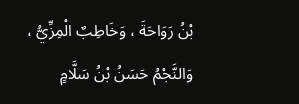بْنُ رَوَاحَةَ ، وَخَاطِبٌ الْمِزِّيُّ ، وَالنَّجْمُ حَسَنُ بْنُ سَلَّامٍ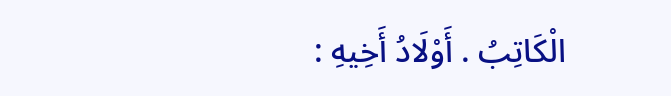الْكَاتِبُ . أَوْلَادُ أَخِيهِ :